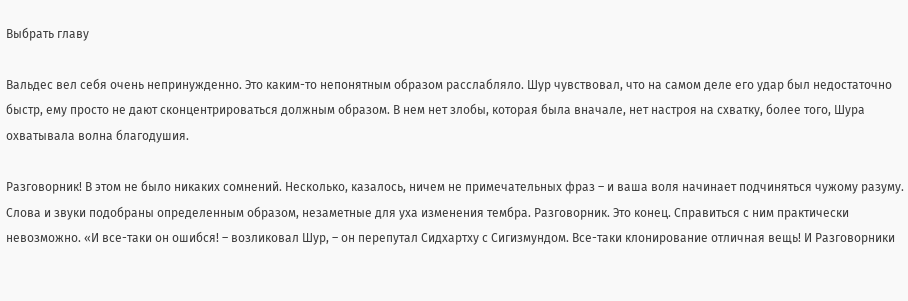Выбрать главу

Вальдес вел себя очень непринужденно. Это каким-то непонятным образом расслабляло. Шур чувствовал, что на самом деле его удар был недостаточно быстр, ему просто не дают сконцентрироваться должным образом. В нем нет злобы, которая была вначале, нет настроя на схватку, более того, Шура охватывала волна благодушия.

Разговорник! В этом не было никаких сомнений. Несколько, казалось, ничем не примечательных фраз – и ваша воля начинает подчиняться чужому разуму. Слова и звуки подобраны определенным образом, незаметные для уха изменения тембра. Разговорник. Это конец. Справиться с ним практически невозможно. «И все-таки он ошибся! – возликовал Шур, – он перепутал Сидхартху с Сигизмундом. Все-таки клонирование отличная вещь! И Разговорники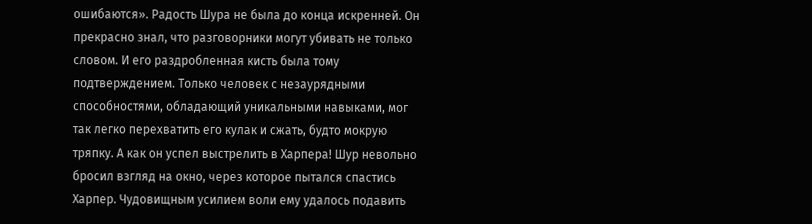ошибаются». Радость Шура не была до конца искренней. Он прекрасно знал, что разговорники могут убивать не только словом. И его раздробленная кисть была тому подтверждением. Только человек с незаурядными способностями, обладающий уникальными навыками, мог так легко перехватить его кулак и сжать, будто мокрую тряпку. А как он успел выстрелить в Харпера! Шур невольно бросил взгляд на окно, через которое пытался спастись Харпер. Чудовищным усилием воли ему удалось подавить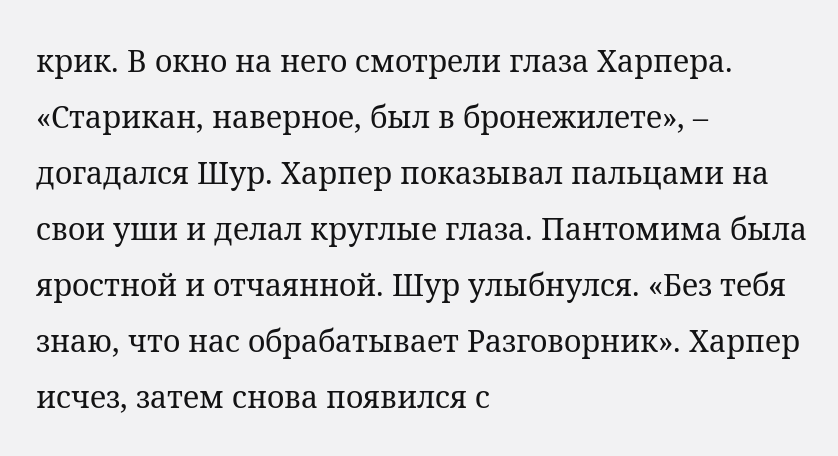крик. В окно на него смотрели глаза Харпера. «Старикан, наверное, был в бронежилете», – догадался Шур. Харпер показывал пальцами на свои уши и делал круглые глаза. Пантомима была яростной и отчаянной. Шур улыбнулся. «Без тебя знаю, что нас обрабатывает Разговорник». Харпер исчез, затем снова появился с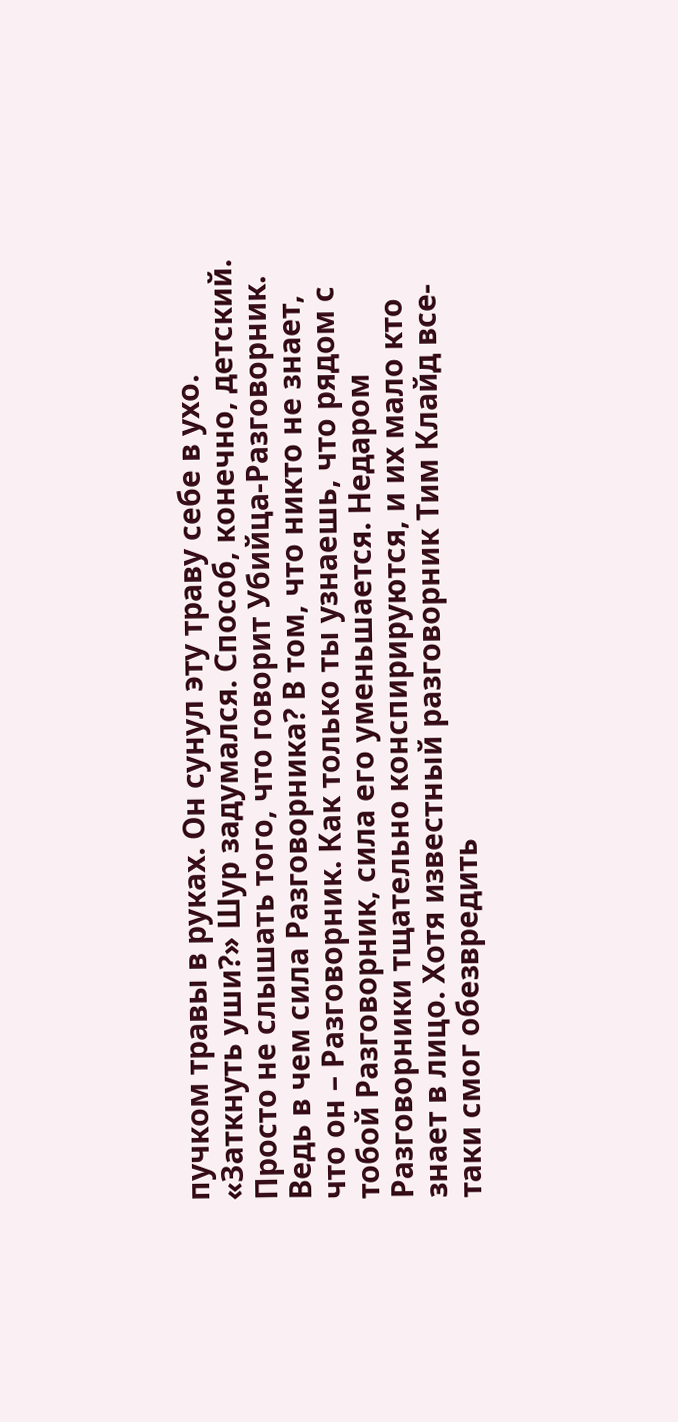пучком травы в руках. Он сунул эту траву себе в ухо. «Заткнуть уши?» Шур задумался. Способ, конечно, детский. Просто не слышать того, что говорит Убийца-Разговорник. Ведь в чем сила Разговорника? В том, что никто не знает, что он – Разговорник. Как только ты узнаешь, что рядом с тобой Разговорник, сила его уменьшается. Недаром Разговорники тщательно конспирируются, и их мало кто знает в лицо. Хотя известный разговорник Тим Клайд все-таки смог обезвредить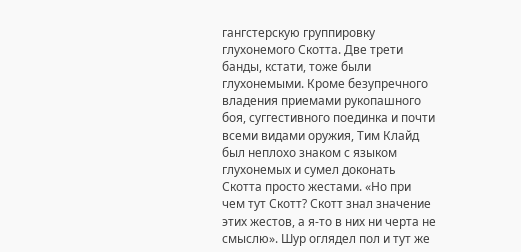гангстерскую группировку глухонемого Скотта. Две трети банды, кстати, тоже были глухонемыми. Кроме безупречного владения приемами рукопашного боя, суггестивного поединка и почти всеми видами оружия, Тим Клайд был неплохо знаком с языком глухонемых и сумел доконать Скотта просто жестами. «Но при чем тут Скотт? Скотт знал значение этих жестов, а я-то в них ни черта не смыслю». Шур оглядел пол и тут же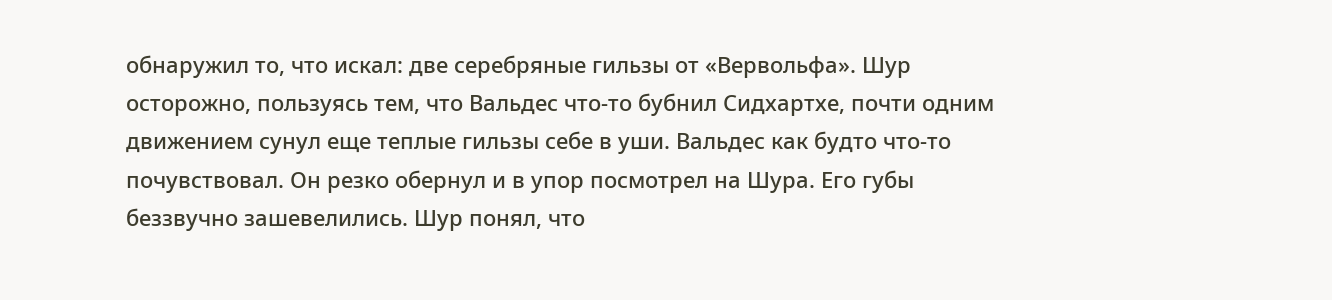обнаружил то, что искал: две серебряные гильзы от «Вервольфа». Шур осторожно, пользуясь тем, что Вальдес что-то бубнил Сидхартхе, почти одним движением сунул еще теплые гильзы себе в уши. Вальдес как будто что-то почувствовал. Он резко обернул и в упор посмотрел на Шура. Его губы беззвучно зашевелились. Шур понял, что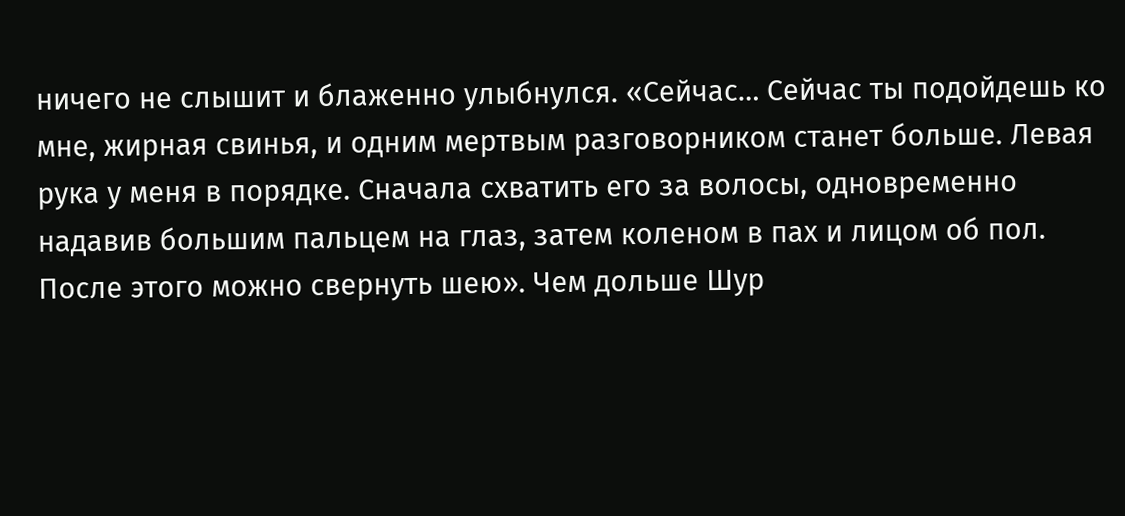ничего не слышит и блаженно улыбнулся. «Сейчас… Сейчас ты подойдешь ко мне, жирная свинья, и одним мертвым разговорником станет больше. Левая рука у меня в порядке. Сначала схватить его за волосы, одновременно надавив большим пальцем на глаз, затем коленом в пах и лицом об пол. После этого можно свернуть шею». Чем дольше Шур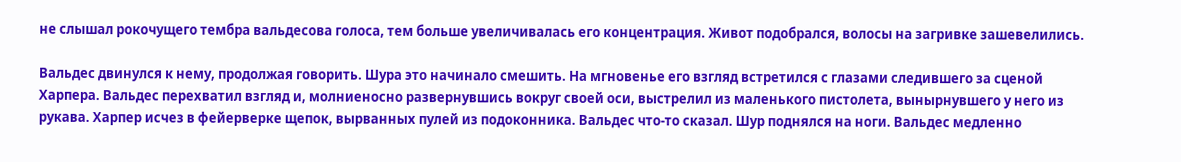не слышал рокочущего тембра вальдесова голоса, тем больше увеличивалась его концентрация. Живот подобрался, волосы на загривке зашевелились.

Вальдес двинулся к нему, продолжая говорить. Шура это начинало смешить. На мгновенье его взгляд встретился с глазами следившего за сценой Харпера. Вальдес перехватил взгляд и, молниеносно развернувшись вокруг своей оси, выстрелил из маленького пистолета, вынырнувшего у него из рукава. Харпер исчез в фейерверке щепок, вырванных пулей из подоконника. Вальдес что-то сказал. Шур поднялся на ноги. Вальдес медленно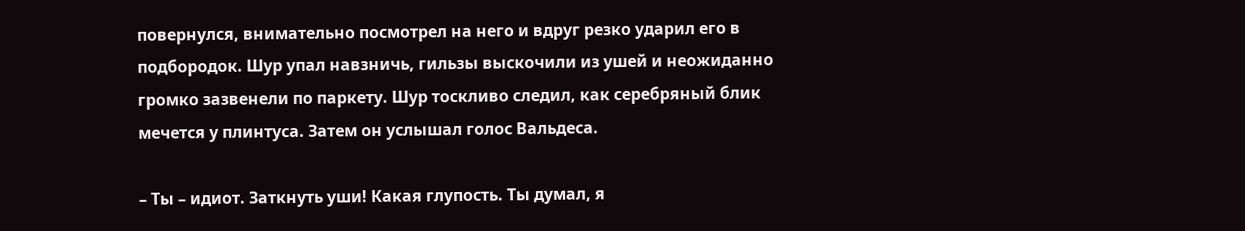повернулся, внимательно посмотрел на него и вдруг резко ударил его в подбородок. Шур упал навзничь, гильзы выскочили из ушей и неожиданно громко зазвенели по паркету. Шур тоскливо следил, как серебряный блик мечется у плинтуса. Затем он услышал голос Вальдеса.

– Ты – идиот. Заткнуть уши! Какая глупость. Ты думал, я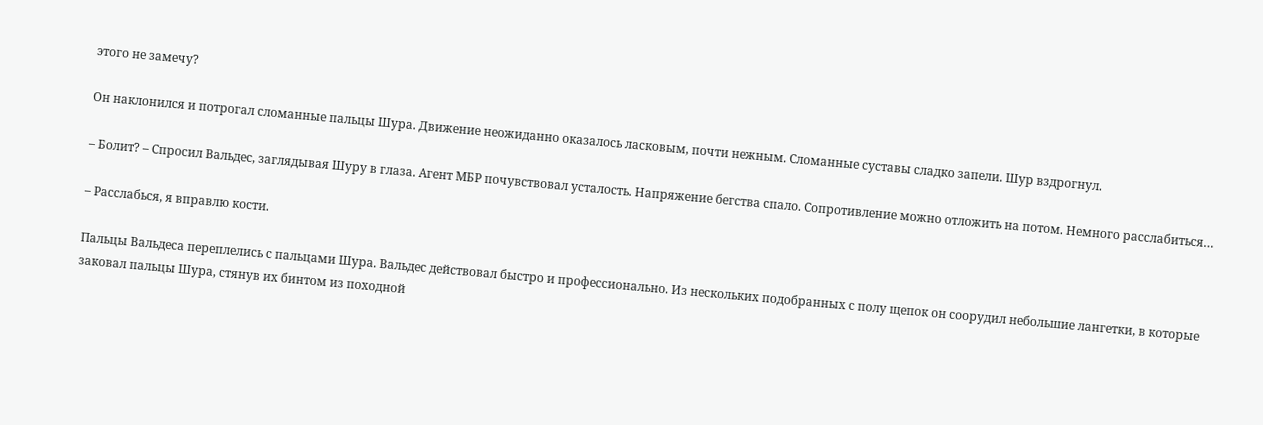этого не замечу?

Он наклонился и потрогал сломанные пальцы Шура. Движение неожиданно оказалось ласковым, почти нежным. Сломанные суставы сладко запели. Шур вздрогнул.

– Болит? – Спросил Вальдес, заглядывая Шуру в глаза. Агент МБР почувствовал усталость. Напряжение бегства спало. Сопротивление можно отложить на потом. Немного расслабиться…

– Расслабься, я вправлю кости.

Пальцы Вальдеса переплелись с пальцами Шура. Вальдес действовал быстро и профессионально. Из нескольких подобранных с полу щепок он соорудил небольшие лангетки, в которые заковал пальцы Шура, стянув их бинтом из походной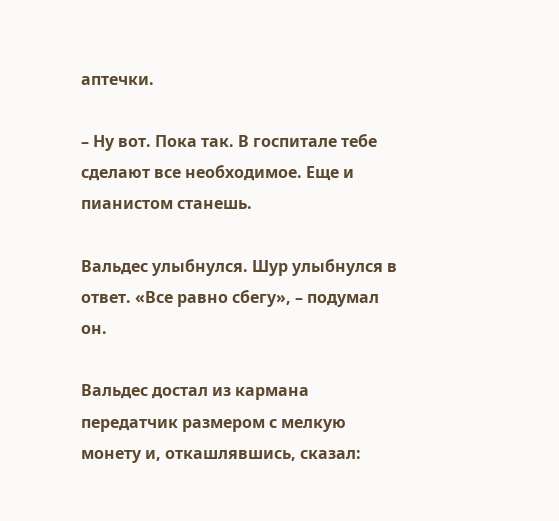аптечки.

– Ну вот. Пока так. В госпитале тебе сделают все необходимое. Еще и пианистом станешь.

Вальдес улыбнулся. Шур улыбнулся в ответ. «Все равно сбегу», – подумал он.

Вальдес достал из кармана передатчик размером с мелкую монету и, откашлявшись, сказал: